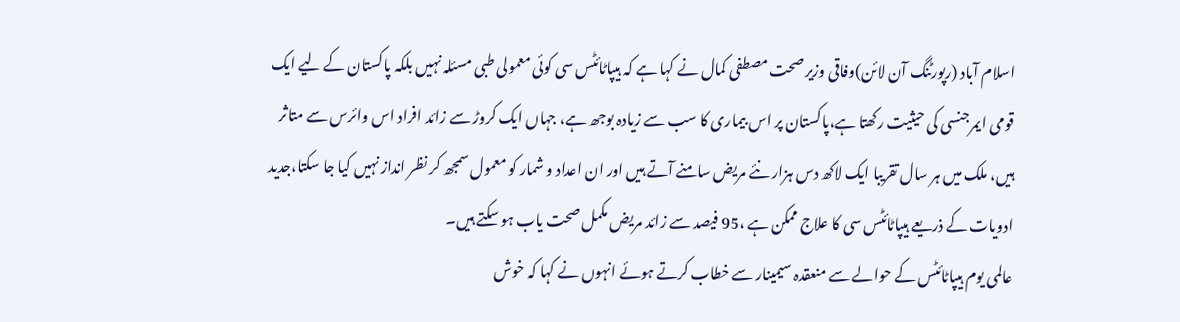اسلام آباد (رپورٹنگ آن لائن)وفاقی وزیر صحت مصطفی کمال نے کہا ہے کہ ہیپاٹائٹس سی کوئی معمولی طبی مسئلہ نہیں بلکہ پاکستان کے لیے ایک قومی ایمرجنسی کی حیثیت رکھتا ہے،پاکستان پر اس بیماری کا سب سے زیادہ بوجھ ہے، جہاں ایک کروڑ سے زائد افراد اس وائرس سے متاثر ہیں، ملک میں ہر سال تقریبا ایک لاکھ دس ہزار نئے مریض سامنے آتے ہیں اور ان اعداد و شمار کو معمول سمجھ کر نظر انداز نہیں کیا جا سکتا،جدید ادویات کے ذریعے ہیپاٹائٹس سی کا علاج ممکن ہے ،95 فیصد سے زائد مریض مکمل صحت یاب ہو سکتے ہیں۔
عالمی یوم ہیپاٹائٹس کے حوالے سے منعقدہ سیمینار سے خطاب کرتے ہوئے انہوں نے کہا کہ خوش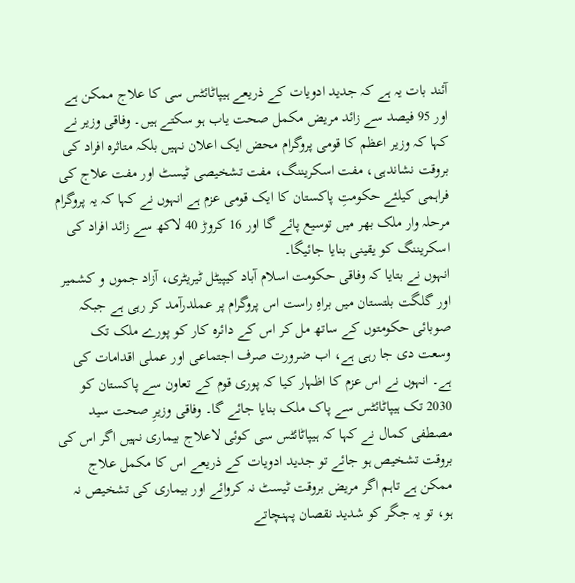آئند بات یہ ہے کہ جدید ادویات کے ذریعے ہیپاٹائٹس سی کا علاج ممکن ہے اور 95 فیصد سے زائد مریض مکمل صحت یاب ہو سکتے ہیں۔ وفاقی وزیر نے کہا کہ وزیر اعظم کا قومی پروگرام محض ایک اعلان نہیں بلکہ متاثرہ افراد کی بروقت نشاندہی، مفت اسکریننگ، مفت تشخیصی ٹیسٹ اور مفت علاج کی فراہمی کیلئے حکومتِ پاکستان کا ایک قومی عزم ہے انہوں نے کہا کہ یہ پروگرام مرحلہ وار ملک بھر میں توسیع پائے گا اور 16 کروڑ 40 لاکھ سے زائد افراد کی اسکریننگ کو یقینی بنایا جائیگا۔
انہوں نے بتایا کہ وفاقی حکومت اسلام آباد کیپیٹل ٹیریٹری، آزاد جموں و کشمیر اور گلگت بلتستان میں براہِ راست اس پروگرام پر عملدرآمد کر رہی ہے جبکہ صوبائی حکومتوں کے ساتھ مل کر اس کے دائرہ کار کو پورے ملک تک وسعت دی جا رہی ہے، اب ضرورت صرف اجتماعی اور عملی اقدامات کی ہے۔ انہوں نے اس عزم کا اظہار کیا کہ پوری قوم کے تعاون سے پاکستان کو 2030 تک ہیپاٹائٹس سے پاک ملک بنایا جائے گا۔ وفاقی وزیرِ صحت سید مصطفی کمال نے کہا کہ ہیپاٹائٹس سی کوئی لاعلاج بیماری نہیں اگر اس کی بروقت تشخیص ہو جائے تو جدید ادویات کے ذریعے اس کا مکمل علاج ممکن ہے تاہم اگر مریض بروقت ٹیسٹ نہ کروائے اور بیماری کی تشخیص نہ ہو، تو یہ جگر کو شدید نقصان پہنچاتے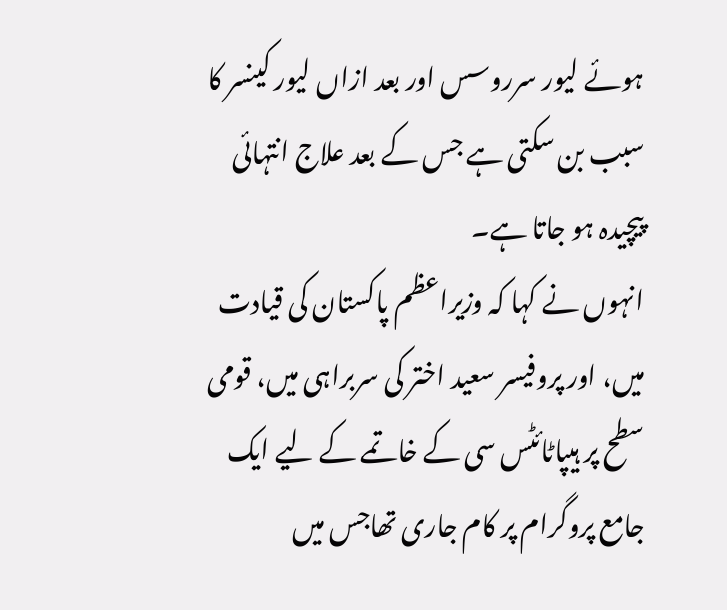ہوئے لیور سرروسس اور بعد ازاں لیور کینسر کا سبب بن سکتی ہے جس کے بعد علاج انتہائی پیچیدہ ہو جاتا ہے۔
انہوں نے کہا کہ وزیراعظم پاکستان کی قیادت میں، اور پروفیسر سعید اختر کی سربراہی میں، قومی سطح پر ہیپاٹائٹس سی کے خاتمے کے لیے ایک جامع پروگرام پر کام جاری تھاجس میں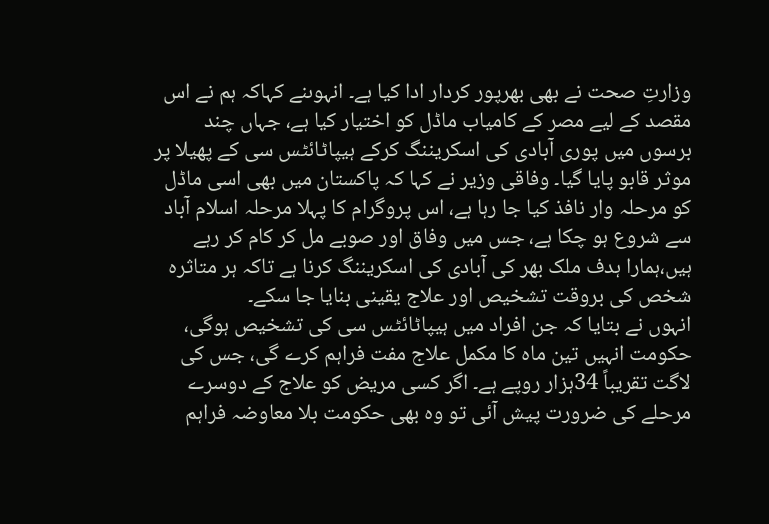وزارتِ صحت نے بھی بھرپور کردار ادا کیا ہے۔ انہوںنے کہاکہ ہم نے اس مقصد کے لیے مصر کے کامیاب ماڈل کو اختیار کیا ہے، جہاں چند برسوں میں پوری آبادی کی اسکریننگ کرکے ہیپاٹائٹس سی کے پھیلا پر موثر قابو پایا گیا۔ وفاقی وزیر نے کہا کہ پاکستان میں بھی اسی ماڈل کو مرحلہ وار نافذ کیا جا رہا ہے، اس پروگرام کا پہلا مرحلہ اسلام آباد سے شروع ہو چکا ہے، جس میں وفاق اور صوبے مل کر کام کر رہے ہیں،ہمارا ہدف ملک بھر کی آبادی کی اسکریننگ کرنا ہے تاکہ ہر متاثرہ شخص کی بروقت تشخیص اور علاج یقینی بنایا جا سکے۔
انہوں نے بتایا کہ جن افراد میں ہیپاٹائٹس سی کی تشخیص ہوگی، حکومت انہیں تین ماہ کا مکمل علاج مفت فراہم کرے گی، جس کی لاگت تقریباً 34ہزار روپے ہے۔ اگر کسی مریض کو علاج کے دوسرے مرحلے کی ضرورت پیش آئی تو وہ بھی حکومت بلا معاوضہ فراہم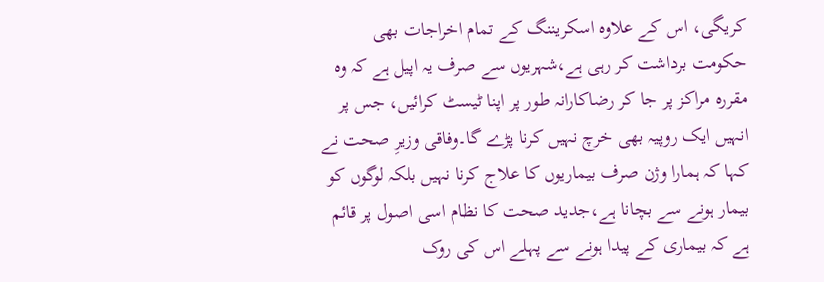کریگی، اس کے علاوہ اسکریننگ کے تمام اخراجات بھی حکومت برداشت کر رہی ہے،شہریوں سے صرف یہ اپیل ہے کہ وہ مقررہ مراکز پر جا کر رضاکارانہ طور پر اپنا ٹیسٹ کرائیں، جس پر انہیں ایک روپیہ بھی خرچ نہیں کرنا پڑے گا۔وفاقی وزیرِ صحت نے کہا کہ ہمارا وژن صرف بیماریوں کا علاج کرنا نہیں بلکہ لوگوں کو بیمار ہونے سے بچانا ہے،جدید صحت کا نظام اسی اصول پر قائم ہے کہ بیماری کے پیدا ہونے سے پہلے اس کی روک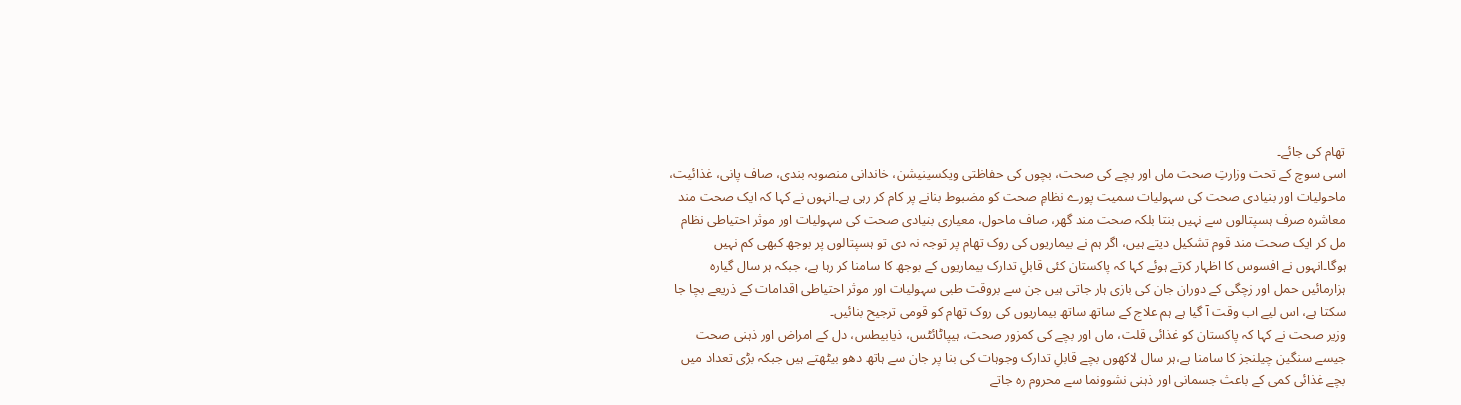تھام کی جائے۔
اسی سوچ کے تحت وزارتِ صحت ماں اور بچے کی صحت، بچوں کی حفاظتی ویکسینیشن، خاندانی منصوبہ بندی، صاف پانی، غذائیت، ماحولیات اور بنیادی صحت کی سہولیات سمیت پورے نظامِ صحت کو مضبوط بنانے پر کام کر رہی ہے۔انہوں نے کہا کہ ایک صحت مند معاشرہ صرف ہسپتالوں سے نہیں بنتا بلکہ صحت مند گھر، صاف ماحول، معیاری بنیادی صحت کی سہولیات اور موثر احتیاطی نظام مل کر ایک صحت مند قوم تشکیل دیتے ہیں، اگر ہم نے بیماریوں کی روک تھام پر توجہ نہ دی تو ہسپتالوں پر بوجھ کبھی کم نہیں ہوگا۔انہوں نے افسوس کا اظہار کرتے ہوئے کہا کہ پاکستان کئی قابلِ تدارک بیماریوں کے بوجھ کا سامنا کر رہا ہے، جبکہ ہر سال گیارہ ہزارمائیں حمل اور زچگی کے دوران جان کی بازی ہار جاتی ہیں جن سے بروقت طبی سہولیات اور موثر احتیاطی اقدامات کے ذریعے بچا جا سکتا ہے، اس لیے اب وقت آ گیا ہے ہم علاج کے ساتھ ساتھ بیماریوں کی روک تھام کو قومی ترجیح بنائیں۔
وزیر صحت نے کہا کہ پاکستان کو غذائی قلت، ماں اور بچے کی کمزور صحت، ہیپاٹائٹس، ذیابیطس، دل کے امراض اور ذہنی صحت جیسے سنگین چیلنجز کا سامنا ہے،ہر سال لاکھوں بچے قابلِ تدارک وجوہات کی بنا پر جان سے ہاتھ دھو بیٹھتے ہیں جبکہ بڑی تعداد میں بچے غذائی کمی کے باعث جسمانی اور ذہنی نشوونما سے محروم رہ جاتے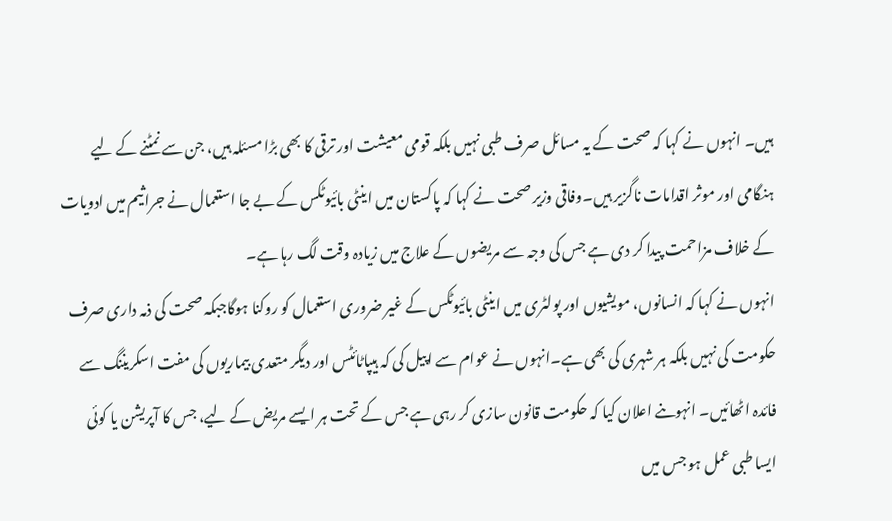ہیں۔ انہوں نے کہا کہ صحت کے یہ مسائل صرف طبی نہیں بلکہ قومی معیشت اور ترقی کا بھی بڑا مسئلہ ہیں، جن سے نمٹنے کے لیے ہنگامی اور موثر اقدامات ناگزیر ہیں۔وفاقی وزیر صحت نے کہا کہ پاکستان میں اینٹی بائیوٹکس کے بے جا استعمال نے جراثیم میں ادویات کے خلاف مزاحمت پیدا کر دی ہے جس کی وجہ سے مریضوں کے علاج میں زیادہ وقت لگ رہا ہے۔
انہوں نے کہا کہ انسانوں، مویشیوں اور پولٹری میں اینٹی بائیوٹکس کے غیر ضروری استعمال کو روکنا ہوگاجبکہ صحت کی ذمہ داری صرف حکومت کی نہیں بلکہ ہر شہری کی بھی ہے۔انہوں نے عوام سے اپیل کی کہ ہیپاٹائٹس اور دیگر متعدی بیماریوں کی مفت اسکریننگ سے فائدہ اٹھائیں۔ انہوںنے اعلان کیا کہ حکومت قانون سازی کر رہی ہے جس کے تحت ہر ایسے مریض کے لیے، جس کا آپریشن یا کوئی ایسا طبی عمل ہو جس میں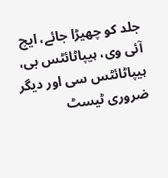جلد کو چھیڑا جائے، ایچ آئی وی، ہیپاٹائٹس بی، ہیپاٹائٹس سی اور دیگر ضروری ٹیسٹ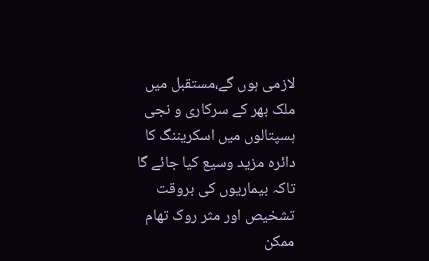لازمی ہوں گے،مستقبل میں ملک بھر کے سرکاری و نجی ہسپتالوں میں اسکریننگ کا دائرہ مزید وسیع کیا جائے گا تاکہ بیماریوں کی بروقت تشخیص اور مثر روک تھام ممکن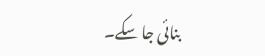بنائی جا سکے۔